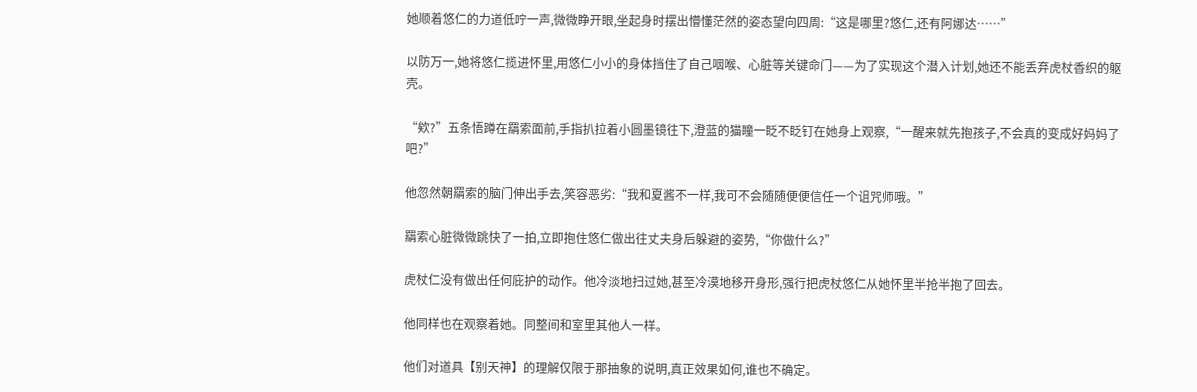她顺着悠仁的力道低咛一声,微微睁开眼,坐起身时摆出懵懂茫然的姿态望向四周:“这是哪里?悠仁,还有阿娜达……”

以防万一,她将悠仁揽进怀里,用悠仁小小的身体挡住了自己咽喉、心脏等关键命门——为了实现这个潜入计划,她还不能丢弃虎杖香织的躯壳。

“欸?”五条悟蹲在羂索面前,手指扒拉着小圆墨镜往下,澄蓝的猫瞳一眨不眨钉在她身上观察,“一醒来就先抱孩子,不会真的变成好妈妈了吧?”

他忽然朝羂索的脑门伸出手去,笑容恶劣:“我和夏酱不一样,我可不会随随便便信任一个诅咒师哦。”

羂索心脏微微跳快了一拍,立即抱住悠仁做出往丈夫身后躲避的姿势,“你做什么?”

虎杖仁没有做出任何庇护的动作。他冷淡地扫过她,甚至冷漠地移开身形,强行把虎杖悠仁从她怀里半抢半抱了回去。

他同样也在观察着她。同整间和室里其他人一样。

他们对道具【别天神】的理解仅限于那抽象的说明,真正效果如何,谁也不确定。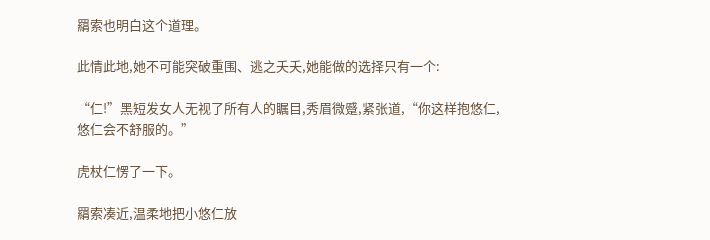羂索也明白这个道理。

此情此地,她不可能突破重围、逃之夭夭,她能做的选择只有一个:

“仁!”黑短发女人无视了所有人的瞩目,秀眉微蹙,紧张道,“你这样抱悠仁,悠仁会不舒服的。”

虎杖仁愣了一下。

羂索凑近,温柔地把小悠仁放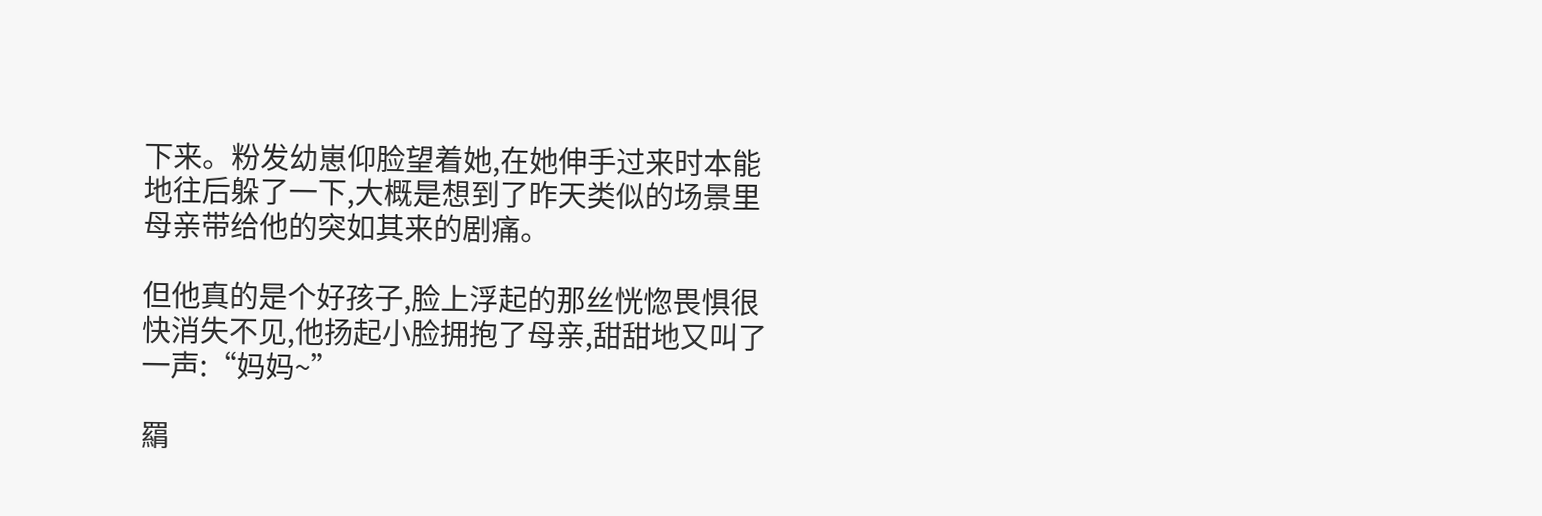下来。粉发幼崽仰脸望着她,在她伸手过来时本能地往后躲了一下,大概是想到了昨天类似的场景里母亲带给他的突如其来的剧痛。

但他真的是个好孩子,脸上浮起的那丝恍惚畏惧很快消失不见,他扬起小脸拥抱了母亲,甜甜地又叫了一声:“妈妈~”

羂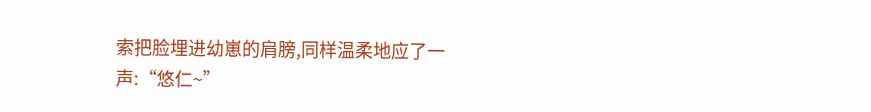索把脸埋进幼崽的肩膀,同样温柔地应了一声:“悠仁~”